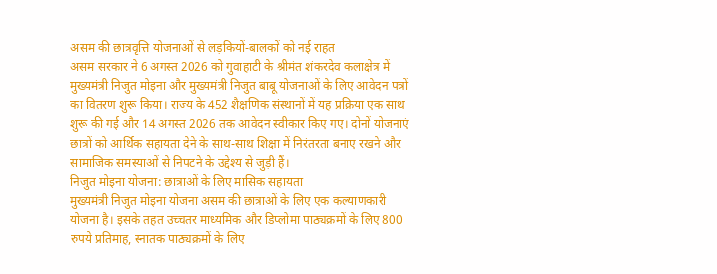असम की छात्रवृत्ति योजनाओं से लड़कियों-बालकों को नई राहत
असम सरकार ने 6 अगस्त 2026 को गुवाहाटी के श्रीमंत शंकरदेव कलाक्षेत्र में मुख्यमंत्री निजुत मोइना और मुख्यमंत्री निजुत बाबू योजनाओं के लिए आवेदन पत्रों का वितरण शुरू किया। राज्य के 452 शैक्षणिक संस्थानों में यह प्रक्रिया एक साथ शुरू की गई और 14 अगस्त 2026 तक आवेदन स्वीकार किए गए। दोनों योजनाएं छात्रों को आर्थिक सहायता देने के साथ-साथ शिक्षा में निरंतरता बनाए रखने और सामाजिक समस्याओं से निपटने के उद्देश्य से जुड़ी हैं।
निजुत मोइना योजना: छात्राओं के लिए मासिक सहायता
मुख्यमंत्री निजुत मोइना योजना असम की छात्राओं के लिए एक कल्याणकारी योजना है। इसके तहत उच्चतर माध्यमिक और डिप्लोमा पाठ्यक्रमों के लिए 800 रुपये प्रतिमाह, स्नातक पाठ्यक्रमों के लिए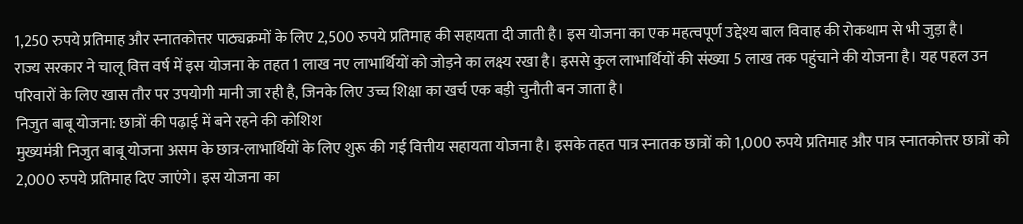1,250 रुपये प्रतिमाह और स्नातकोत्तर पाठ्यक्रमों के लिए 2,500 रुपये प्रतिमाह की सहायता दी जाती है। इस योजना का एक महत्वपूर्ण उद्देश्य बाल विवाह की रोकथाम से भी जुड़ा है।
राज्य सरकार ने चालू वित्त वर्ष में इस योजना के तहत 1 लाख नए लाभार्थियों को जोड़ने का लक्ष्य रखा है। इससे कुल लाभार्थियों की संख्या 5 लाख तक पहुंचाने की योजना है। यह पहल उन परिवारों के लिए खास तौर पर उपयोगी मानी जा रही है, जिनके लिए उच्च शिक्षा का खर्च एक बड़ी चुनौती बन जाता है।
निजुत बाबू योजना: छात्रों की पढ़ाई में बने रहने की कोशिश
मुख्यमंत्री निजुत बाबू योजना असम के छात्र-लाभार्थियों के लिए शुरू की गई वित्तीय सहायता योजना है। इसके तहत पात्र स्नातक छात्रों को 1,000 रुपये प्रतिमाह और पात्र स्नातकोत्तर छात्रों को 2,000 रुपये प्रतिमाह दिए जाएंगे। इस योजना का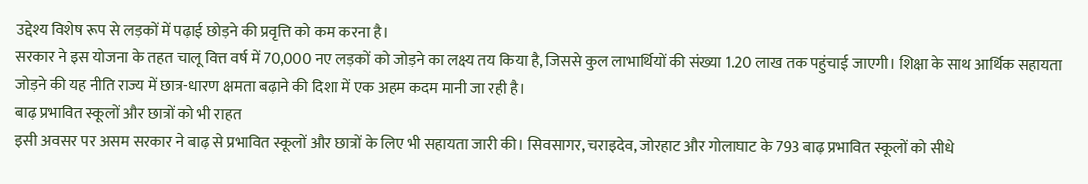उद्देश्य विशेष रूप से लड़कों में पढ़ाई छोड़ने की प्रवृत्ति को कम करना है।
सरकार ने इस योजना के तहत चालू वित्त वर्ष में 70,000 नए लड़कों को जोड़ने का लक्ष्य तय किया है, जिससे कुल लाभार्थियों की संख्या 1.20 लाख तक पहुंचाई जाएगी। शिक्षा के साथ आर्थिक सहायता जोड़ने की यह नीति राज्य में छात्र-धारण क्षमता बढ़ाने की दिशा में एक अहम कदम मानी जा रही है।
बाढ़ प्रभावित स्कूलों और छात्रों को भी राहत
इसी अवसर पर असम सरकार ने बाढ़ से प्रभावित स्कूलों और छात्रों के लिए भी सहायता जारी की। सिवसागर, चराइदेव, जोरहाट और गोलाघाट के 793 बाढ़ प्रभावित स्कूलों को सीधे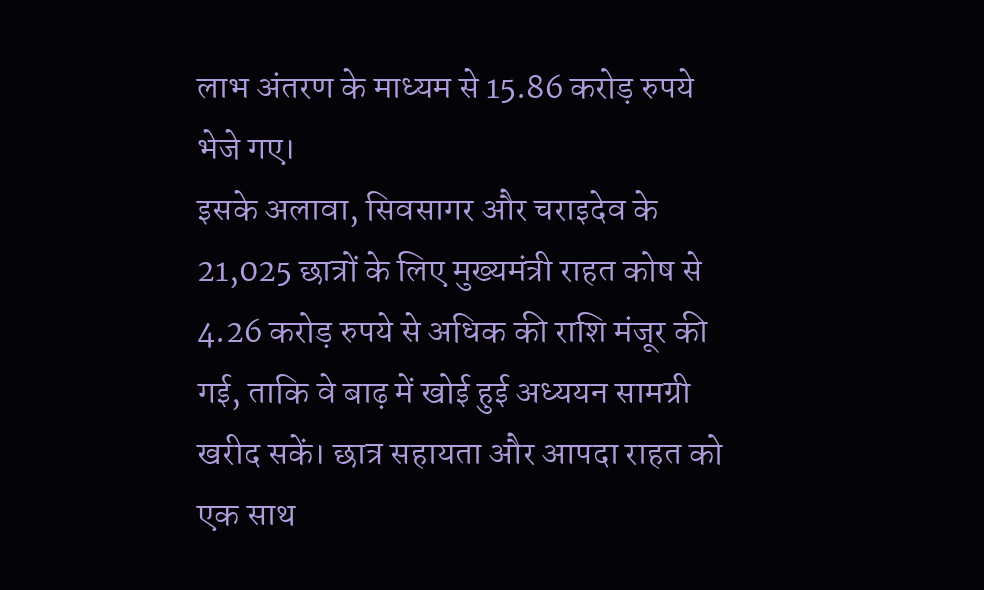लाभ अंतरण के माध्यम से 15.86 करोड़ रुपये भेजे गए।
इसके अलावा, सिवसागर और चराइदेव के 21,025 छात्रों के लिए मुख्यमंत्री राहत कोष से 4.26 करोड़ रुपये से अधिक की राशि मंजूर की गई, ताकि वे बाढ़ में खोई हुई अध्ययन सामग्री खरीद सकें। छात्र सहायता और आपदा राहत को एक साथ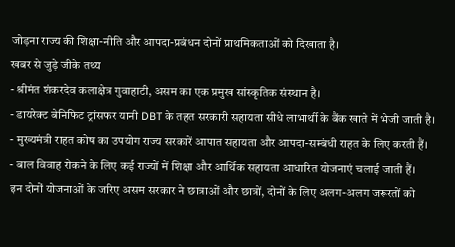जोड़ना राज्य की शिक्षा-नीति और आपदा-प्रबंधन दोनों प्राथमिकताओं को दिखाता है।
खबर से जुड़े जीके तथ्य
- श्रीमंत शंकरदेव कलाक्षेत्र गुवाहाटी, असम का एक प्रमुख सांस्कृतिक संस्थान है।
- डायरेक्ट बेनिफिट ट्रांसफर यानी DBT के तहत सरकारी सहायता सीधे लाभार्थी के बैंक खाते में भेजी जाती है।
- मुख्यमंत्री राहत कोष का उपयोग राज्य सरकारें आपात सहायता और आपदा-सम्बंधी राहत के लिए करती हैं।
- बाल विवाह रोकने के लिए कई राज्यों में शिक्षा और आर्थिक सहायता आधारित योजनाएं चलाई जाती हैं।
इन दोनों योजनाओं के जरिए असम सरकार ने छात्राओं और छात्रों, दोनों के लिए अलग-अलग जरूरतों को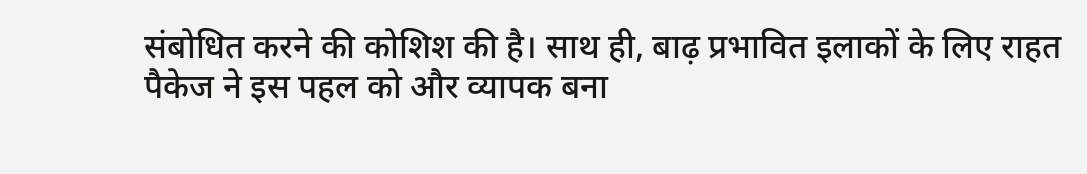संबोधित करने की कोशिश की है। साथ ही, बाढ़ प्रभावित इलाकों के लिए राहत पैकेज ने इस पहल को और व्यापक बना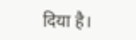दिया है।